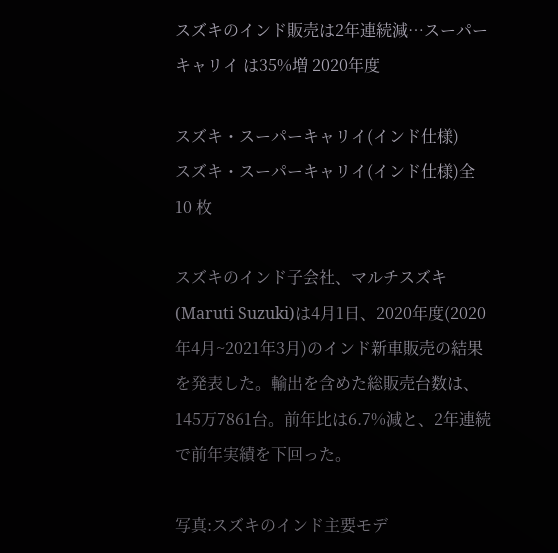スズキのインド販売は2年連続減…スーパーキャリイ は35%増 2020年度

スズキ・スーパーキャリイ(インド仕様)
スズキ・スーパーキャリイ(インド仕様)全 10 枚

スズキのインド子会社、マルチスズキ(Maruti Suzuki)は4月1日、2020年度(2020年4月~2021年3月)のインド新車販売の結果を発表した。輸出を含めた総販売台数は、145万7861台。前年比は6.7%減と、2年連続で前年実績を下回った。

写真:スズキのインド主要モデ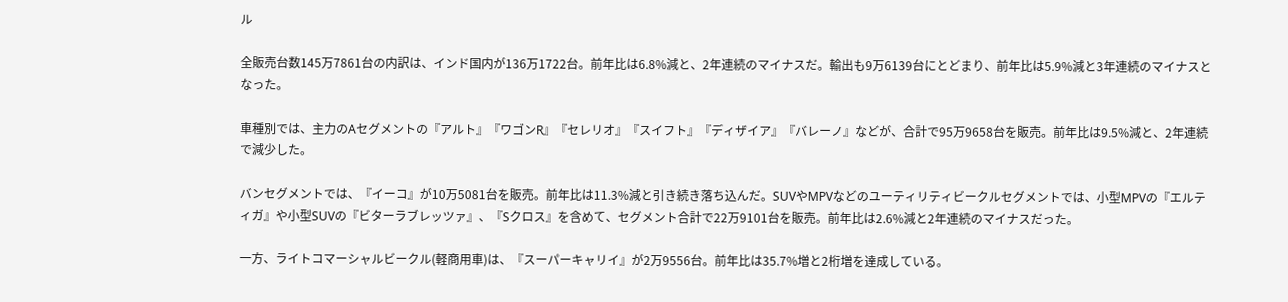ル

全販売台数145万7861台の内訳は、インド国内が136万1722台。前年比は6.8%減と、2年連続のマイナスだ。輸出も9万6139台にとどまり、前年比は5.9%減と3年連続のマイナスとなった。

車種別では、主力のAセグメントの『アルト』『ワゴンR』『セレリオ』『スイフト』『ディザイア』『バレーノ』などが、合計で95万9658台を販売。前年比は9.5%減と、2年連続で減少した。

バンセグメントでは、『イーコ』が10万5081台を販売。前年比は11.3%減と引き続き落ち込んだ。SUVやMPVなどのユーティリティビークルセグメントでは、小型MPVの『エルティガ』や小型SUVの『ビターラブレッツァ』、『Sクロス』を含めて、セグメント合計で22万9101台を販売。前年比は2.6%減と2年連続のマイナスだった。

一方、ライトコマーシャルビークル(軽商用車)は、『スーパーキャリイ』が2万9556台。前年比は35.7%増と2桁増を達成している。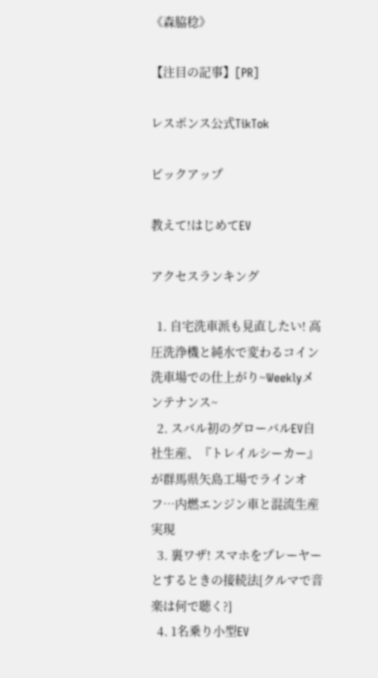《森脇稔》

【注目の記事】[PR]

レスポンス公式TikTok

ピックアップ

教えて!はじめてEV

アクセスランキング

  1. 自宅洗車派も見直したい! 高圧洗浄機と純水で変わるコイン洗車場での仕上がり~Weeklyメンテナンス~
  2. スバル初のグローバルEV自社生産、『トレイルシーカー』が群馬県矢島工場でラインオフ…内燃エンジン車と混流生産実現
  3. 裏ワザ! スマホをプレーヤーとするときの接続法[クルマで音楽は何で聴く?]
  4. 1名乗り小型EV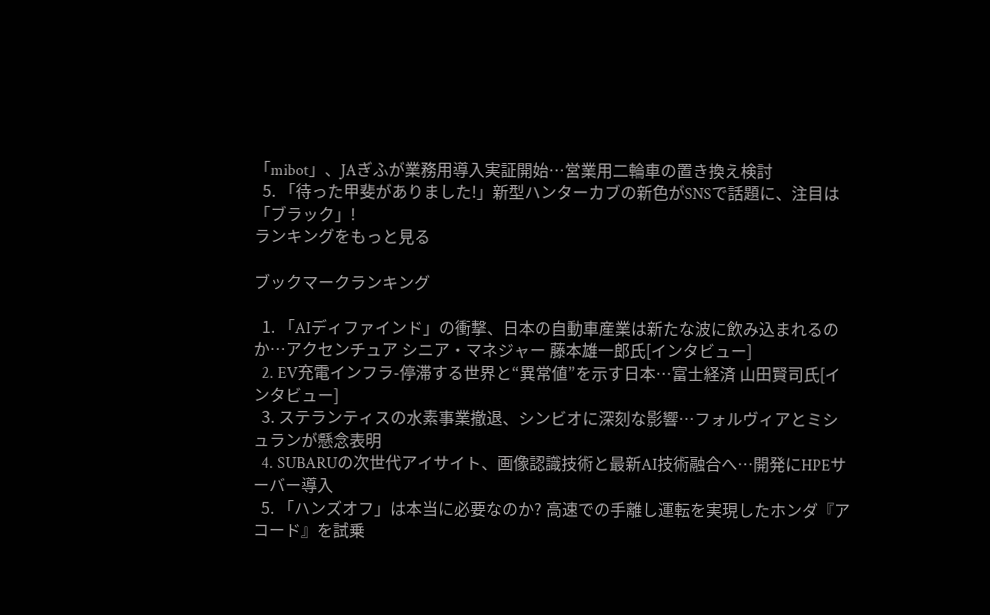「mibot」、JAぎふが業務用導入実証開始…営業用二輪車の置き換え検討
  5. 「待った甲斐がありました!」新型ハンターカブの新色がSNSで話題に、注目は「ブラック」!
ランキングをもっと見る

ブックマークランキング

  1. 「AIディファインド」の衝撃、日本の自動車産業は新たな波に飲み込まれるのか…アクセンチュア シニア・マネジャー 藤本雄一郎氏[インタビュー]
  2. EV充電インフラ-停滞する世界と“異常値”を示す日本…富士経済 山田賢司氏[インタビュー]
  3. ステランティスの水素事業撤退、シンビオに深刻な影響…フォルヴィアとミシュランが懸念表明
  4. SUBARUの次世代アイサイト、画像認識技術と最新AI技術融合へ…開発にHPEサーバー導入
  5. 「ハンズオフ」は本当に必要なのか? 高速での手離し運転を実現したホンダ『アコード』を試乗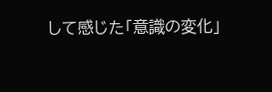して感じた「意識の変化」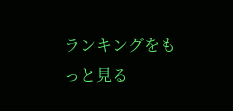ランキングをもっと見る